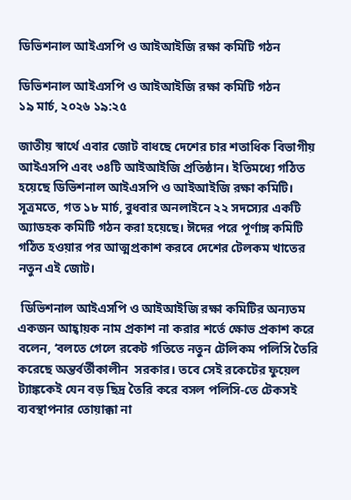ডিভিশনাল আইএসপি ও আইআইজি রক্ষা কমিটি গঠন

ডিভিশনাল আইএসপি ও আইআইজি রক্ষা কমিটি গঠন
১৯ মার্চ, ২০২৬ ১৯:২৫

জাতীয় স্বার্থে এবার জোট বাধছে দেশের চার শতাধিক বিভাগীয় আইএসপি এবং ৩৪টি আইআইজি প্রতিষ্ঠান। ইতিমধ্যে গঠিত হয়েছে ডিভিশনাল আইএসপি ও আইআইজি রক্ষা কমিটি। সূত্রমতে, গত ১৮ মার্চ, বুধবার অনলাইনে ২২ সদস্যের একটি অ্যাডহক কমিটি গঠন করা হয়েছে। ঈদের পরে পূর্ণাঙ্গ কমিটি গঠিত হওয়ার পর আত্মপ্রকাশ করবে দেশের টেলকম খাতের নতুন এই জোট।

 ডিভিশনাল আইএসপি ও আইআইজি রক্ষা কমিটির অন্যতম একজন আহ্বায়ক নাম প্রকাশ না করার শর্তে ক্ষোভ প্রকাশ করে বলেন, ‘বলতে গেলে রকেট গতিতে নতুন টেলিকম পলিসি তৈরি করেছে অন্তর্বর্তীকালীন  সরকার। তবে সেই রকেটের ফুয়েল ট্যাঙ্ককেই যেন বড় ছিদ্র তৈরি করে বসল পলিসি-তে টেকসই ব্যবস্থাপনার তোয়াক্কা না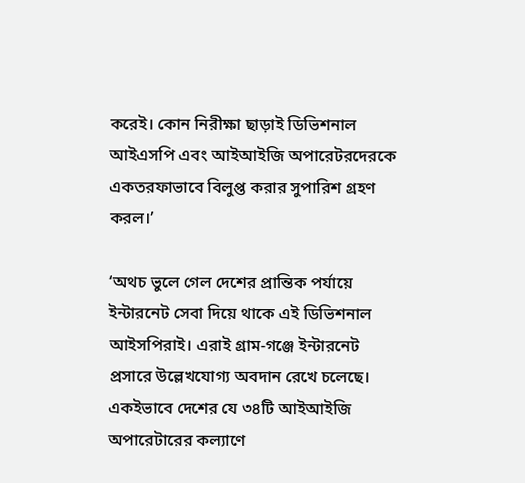করেই। কোন নিরীক্ষা ছাড়াই ডিভিশনাল আইএসপি এবং আইআইজি অপারেটরদেরকে একতরফাভাবে বিলুপ্ত করার সুপারিশ গ্রহণ করল।’

‘অথচ ভুলে গেল দেশের প্রান্তিক পর্যায়ে ইন্টারনেট সেবা দিয়ে থাকে এই ডিভিশনাল আইসপিরাই। এরাই গ্রাম-গঞ্জে ইন্টারনেট প্রসারে উল্লেখযোগ্য অবদান রেখে চলেছে। একইভাবে দেশের যে ৩৪টি আইআইজি অপারেটারের কল্যাণে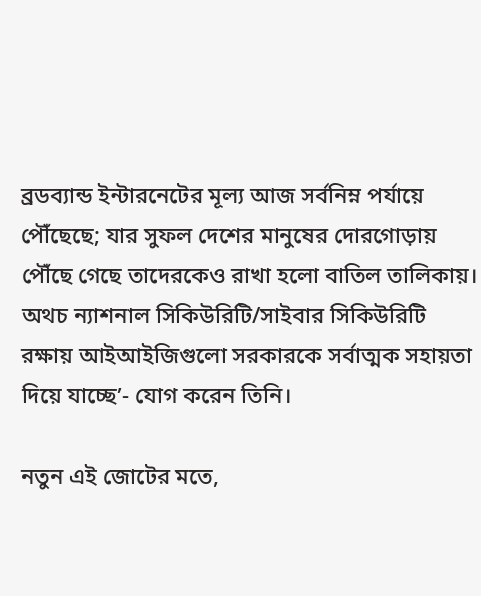ব্রডব্যান্ড ইন্টারনেটের মূল্য আজ সর্বনিম্ন পর্যায়ে পৌঁছেছে; যার সুফল দেশের মানুষের দোরগোড়ায় পৌঁছে গেছে তাদেরকেও রাখা হলো বাতিল তালিকায়। অথচ ন্যাশনাল সিকিউরিটি/সাইবার সিকিউরিটি রক্ষায় আইআইজিগুলো সরকারকে সর্বাত্মক সহায়তা দিয়ে যাচ্ছে’- যোগ করেন তিনি।

নতুন এই জোটের মতে,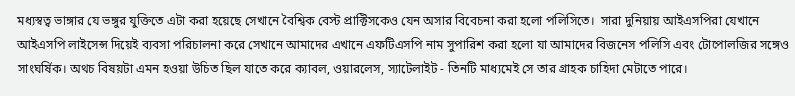মধ্যস্বত্ব ভাঙ্গার যে ভঙ্গুর যুক্তিতে এটা করা হয়েছে সেখানে বৈশ্বিক বেস্ট প্রাক্টিসকেও যেন অসার বিবেচনা করা হলো পলিসিতে।  সারা দুনিয়ায় আইএসপিরা যেখানে আইএসপি লাইসেন্স দিয়েই ব্যবসা পরিচালনা করে সেখানে আমাদের এখানে এফটিএসপি নাম সুপারিশ করা হলো যা আমাদের বিজনেস পলিসি এবং টোপোলজির সঙ্গেও সাংঘর্ষিক। অথচ বিষয়টা এমন হওয়া উচিত ছিল যাতে করে ক্যাবল, ওয়ারলেস, স্যাটেলাইট - তিনটি মাধ্যমেই সে তার গ্রাহক চাহিদা মেটাতে পারে।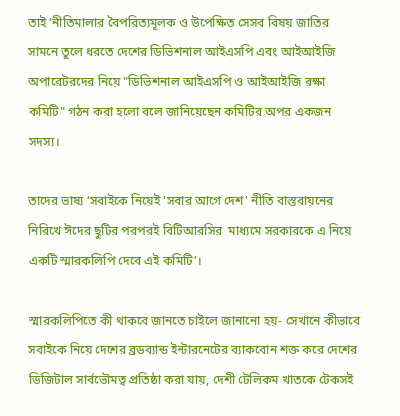তাই ‘নীতিমালার বৈপরিত্যমূলক ও উপেক্ষিত সেসব বিষয় জাতির সামনে তুলে ধরতে দেশের ডিভিশনাল আইএসপি এবং আইআইজি অপারেটরদের নিয়ে "ডিভিশনাল আইএসপি ও আইআইজি রক্ষা কমিটি" গঠন করা হলো বলে জানিয়েছেন কমিটির অপর একজন সদস্য।

তাদের ভাষ্য ‘সবাইকে নিয়েই 'সবার আগে দেশ' নীতি বাস্তবায়নের নিরিখে ঈদের ছুটির পরপরই বিটিআরসির  মাধ্যমে সরকারকে এ নিয়ে একটি স্মারকলিপি দেবে এই কমিটি’।

স্মারকলিপিতে কী থাকবে জানতে চাইলে জানানো হয়- সেখানে কীভাবে সবাইকে নিয়ে দেশের ব্রডব্যান্ড ইন্টারনেটের ব্যাকবোন শক্ত করে দেশের ডিজিটাল সার্বভৌমত্ব প্রতিষ্ঠা করা যায়, দেশী টেলিকম খাতকে টেকসই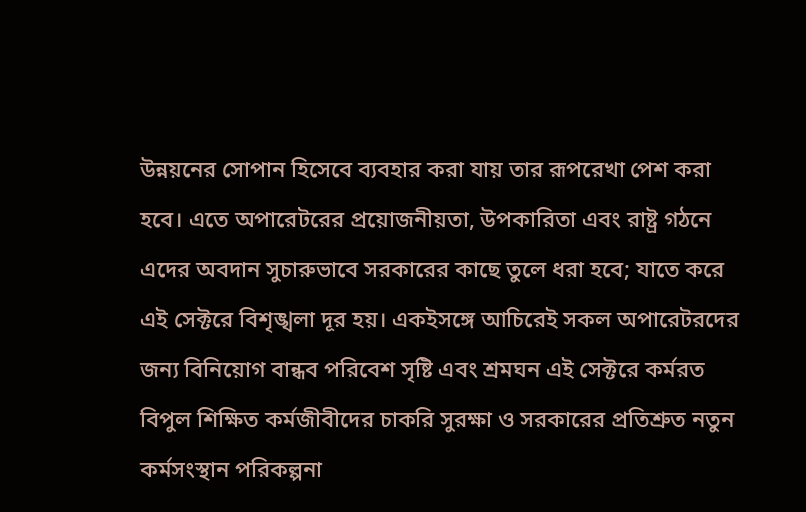উন্নয়নের সোপান হিসেবে ব্যবহার করা যায় তার রূপরেখা পেশ করা হবে। এতে অপারেটরের প্রয়োজনীয়তা, উপকারিতা এবং রাষ্ট্র গঠনে এদের অবদান সুচারুভাবে সরকারের কাছে তুলে ধরা হবে; যাতে করে এই সেক্টরে বিশৃঙ্খলা দূর হয়। একইসঙ্গে আচিরেই সকল অপারেটরদের জন্য বিনিয়োগ বান্ধব পরিবেশ সৃষ্টি এবং শ্রমঘন এই সেক্টরে কর্মরত বিপুল শিক্ষিত কর্মজীবীদের চাকরি সুরক্ষা ও সরকারের প্রতিশ্রুত নতুন কর্মসংস্থান পরিকল্পনা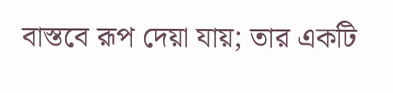বাস্তবে রূপ দেয়া যায়; তার একটি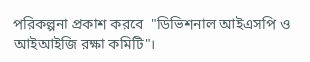পরিকল্পনা প্রকাশ করবে  "ডিভিশনাল আইএসপি ও আইআইজি রক্ষা কমিটি"।